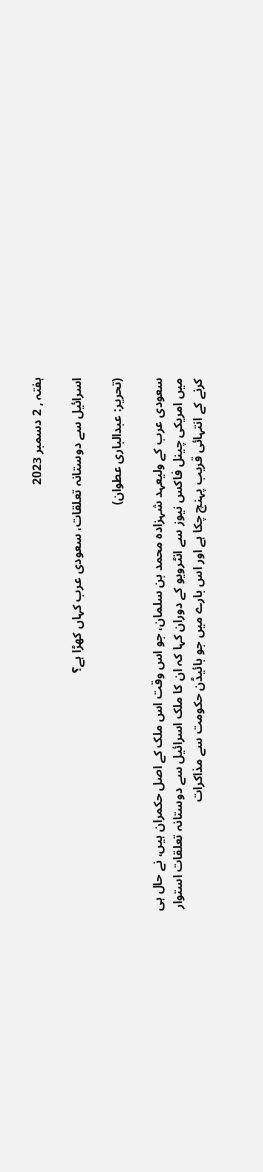ہفتہ , 2 دسمبر 2023

اسرائیل سے دوستانہ تعلقات، سعودی عرب کہاں کھڑا ہے؟

(تحریر: عبدالباری عطوان)

سعودی عرب کے ولیعہد شہزادہ محمد بن سلمان، جو اس وقت اس ملک کے اصل حکمران ہیں، نے حال ہی میں امریکی چینل فاکس نیوز سے انٹرویو کے دوران کہا کہ ان کا ملک اسرائیل سے دوستانہ تعلقات استوار کرنے کے انتہائی قریب پہنچ چکا ہے اور اس بارے میں جو بائیڈن حکومت سے مذاکرات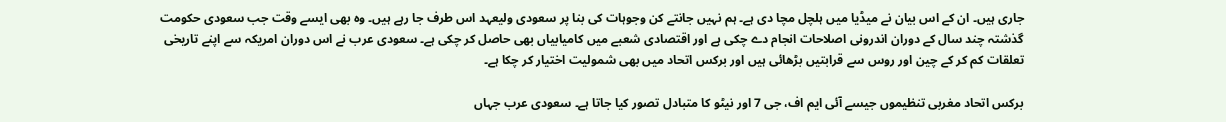جاری ہیں۔ ان کے اس بیان نے میڈیا میں ہلچل مچا دی ہے۔ ہم نہیں جانتے کن وجوہات کی بنا پر سعودی ولیعہد اس طرف جا رہے ہیں۔ وہ بھی ایسے وقت جب سعودی حکومت گذشتہ چند سال کے دوران اندرونی اصلاحات انجام دے چکی ہے اور اقتصادی شعبے میں کامیابیاں بھی حاصل کر چکی ہے۔ سعودی عرب نے اس دوران امریکہ سے اپنے تاریخی تعلقات کم کر کے چین اور روس سے قرابتیں بڑھائی ہیں اور برکس اتحاد میں بھی شمولیت اختیار کر چکا ہے۔

برکس اتحاد مغربی تنظیموں جیسے آئی ایم اف، جی 7 اور نیٹو کا متبادل تصور کیا جاتا ہے۔ سعودی عرب جہاں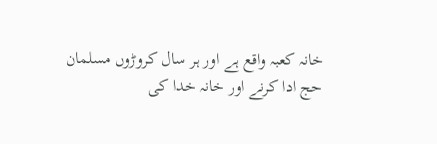خانہ کعبہ واقع ہے اور ہر سال کروڑوں مسلمان حج ادا کرنے اور خانہ خدا کی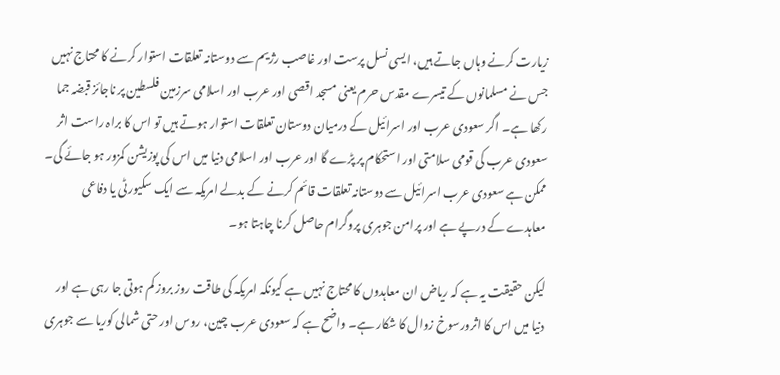زیارت کرنے وہاں جاتے ہیں، ایسی نسل پرست اور غاصب رژیم سے دوستانہ تعلقات استوار کرنے کا محتاج نہیں جس نے مسلمانوں کے تیسرے مقدس حرم یعنی مسجد اقصی اور عرب اور اسلامی سرزمین فلسطین پر ناجائز قبضہ جما رکھا ہے۔ اگر سعودی عرب اور اسرائیل کے درمیان دوستان تعلقات استوار ہوتے ہیں تو اس کا براہ راست اثر سعودی عرب کی قومی سلامتی اور استحکام پر پڑے گا اور عرب اور اسلامی دنیا میں اس کی پوزیشن کمزور ہو جائے گی۔ ممکن ہے سعودی عرب اسرائیل سے دوستانہ تعلقات قائم کرنے کے بدلے امریکہ سے ایک سکیورٹی یا دفاعی معاہدے کے درپے ہے اور پرامن جوہری پروگرام حاصل کرنا چاہتا ہو۔

لیکن حقیقت یہ ہے کہ ریاض ان معاہدوں کا محتاج نہیں ہے کیونکہ امریکہ کی طاقت روز بروز کم ہوتی جا رہی ہے اور دنیا میں اس کا اثرورسوخ زوال کا شکار ہے۔ واضح ہے کہ سعودی عرب چین، روس اور حتی شمالی کوریا سے جوہری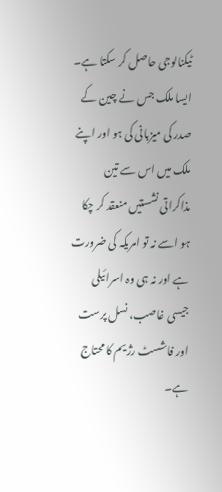ٹیکنالوجی حاصل کر سکتا ہے۔ ایسا ملک جس نے چین کے صدر کی میزبانی کی ہو اور اپنے ملک میں اس سے تین مذاکراتی نشستیں منعقد کر چکا ہو اسے نہ تو امریکہ کی ضرورت ہے اور نہ ہی وہ اسرائیلی جیسی غاصب، نسل پرست اور فاشسٹ رژیم کا محتاج ہے۔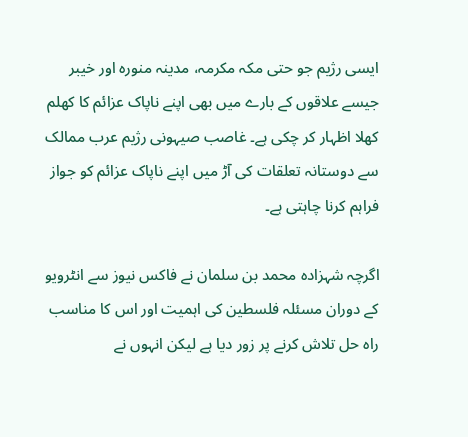ایسی رژیم جو حتی مکہ مکرمہ، مدینہ منورہ اور خیبر جیسے علاقوں کے بارے میں بھی اپنے ناپاک عزائم کا کھلم کھلا اظہار کر چکی ہے۔ غاصب صیہونی رژیم عرب ممالک سے دوستانہ تعلقات کی آڑ میں اپنے ناپاک عزائم کو جواز فراہم کرنا چاہتی ہے۔

اگرچہ شہزادہ محمد بن سلمان نے فاکس نیوز سے انٹرویو کے دوران مسئلہ فلسطین کی اہمیت اور اس کا مناسب راہ حل تلاش کرنے پر زور دیا ہے لیکن انہوں نے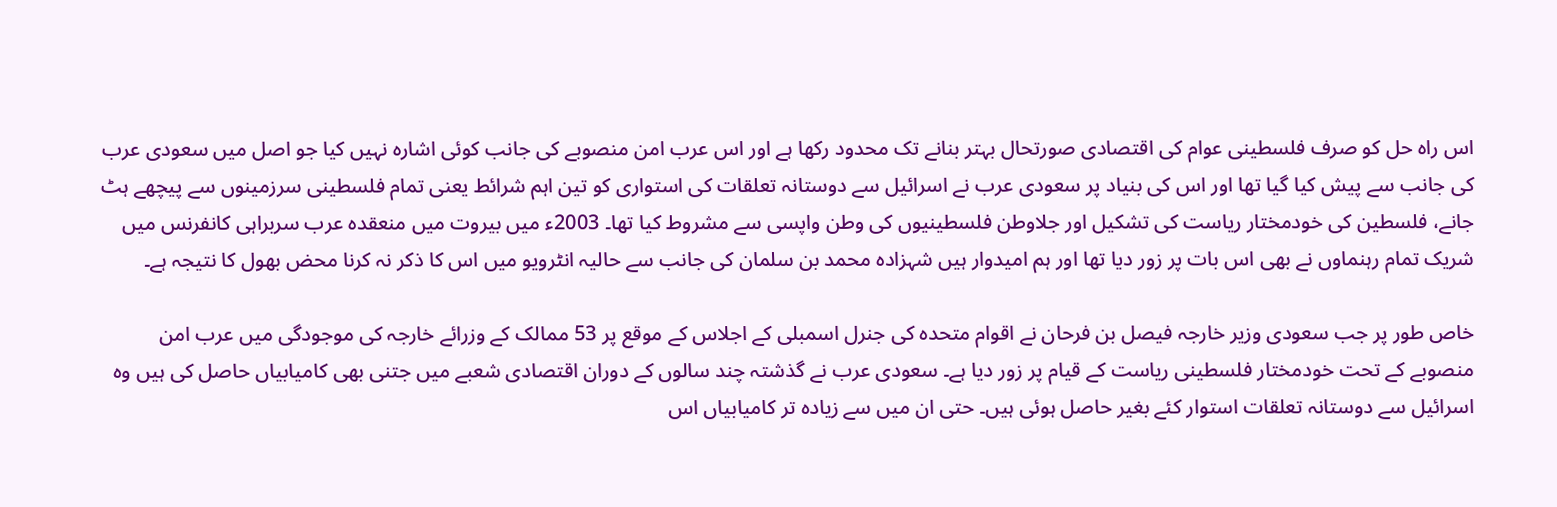اس راہ حل کو صرف فلسطینی عوام کی اقتصادی صورتحال بہتر بنانے تک محدود رکھا ہے اور اس عرب امن منصوبے کی جانب کوئی اشارہ نہیں کیا جو اصل میں سعودی عرب کی جانب سے پیش کیا گیا تھا اور اس کی بنیاد پر سعودی عرب نے اسرائیل سے دوستانہ تعلقات کی استواری کو تین اہم شرائط یعنی تمام فلسطینی سرزمینوں سے پیچھے ہٹ جانے، فلسطین کی خودمختار ریاست کی تشکیل اور جلاوطن فلسطینیوں کی وطن واپسی سے مشروط کیا تھا۔ 2003ء میں بیروت میں منعقدہ عرب سربراہی کانفرنس میں شریک تمام رہنماوں نے بھی اس بات پر زور دیا تھا اور ہم امیدوار ہیں شہزادہ محمد بن سلمان کی جانب سے حالیہ انٹرویو میں اس کا ذکر نہ کرنا محض بھول کا نتیجہ ہے۔

خاص طور پر جب سعودی وزیر خارجہ فیصل بن فرحان نے اقوام متحدہ کی جنرل اسمبلی کے اجلاس کے موقع پر 53 ممالک کے وزرائے خارجہ کی موجودگی میں عرب امن منصوبے کے تحت خودمختار فلسطینی ریاست کے قیام پر زور دیا ہے۔ سعودی عرب نے گذشتہ چند سالوں کے دوران اقتصادی شعبے میں جتنی بھی کامیابیاں حاصل کی ہیں وہ اسرائیل سے دوستانہ تعلقات استوار کئے بغیر حاصل ہوئی ہیں۔ حتی ان میں سے زیادہ تر کامیابیاں اس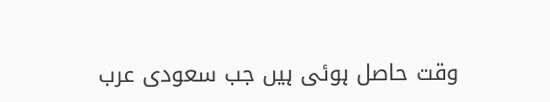وقت حاصل ہوئی ہیں جب سعودی عرب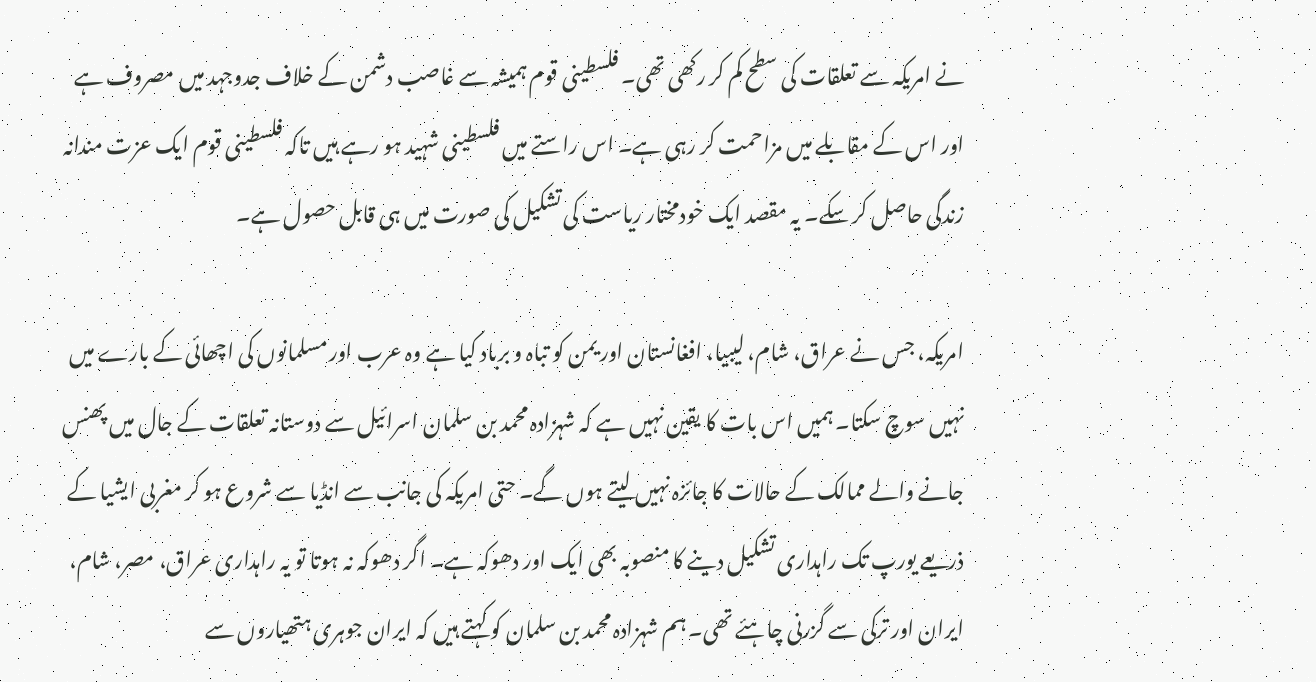نے امریکہ سے تعلقات کی سطح کم کر رکھی تھی۔ فلسطینی قوم ہمیشہ سے غاصب دشمن کے خلاف جدوجہد میں مصروف ہے اور اس کے مقابلے میں مزاحمت کر رہی ہے۔ اس راستے میں فلسطینی شہید ہو رہے ہیں تاکہ فلسطینی قوم ایک عزت مندانہ زندگی حاصل کر سکے۔ یہ مقصد ایک خودمختار ریاست کی تشکیل کی صورت میں ہی قابل حصول ہے۔

امریکہ، جس نے عراق، شام، لیبیا، افغانستان اور یمن کو تباہ و برباد کیا ہے وہ عرب اور مسلمانوں کی اچھائی کے بارے میں نہیں سوچ سکتا۔ ہمیں اس بات کا یقین نہیں ہے کہ شہزادہ محمد بن سلمان اسرائیل سے دوستانہ تعلقات کے جال میں پھنس جانے والے ممالک کے حالات کا جائزہ نہیں لیتے ہوں گے۔ حتی امریکہ کی جانب سے انڈیا سے شروع ہو کر مغربی ایشیا کے ذریعے یورپ تک راہداری تشکیل دینے کا منصوبہ بھی ایک اور دھوکہ ہے۔ اگر دھوکہ نہ ہوتا تو یہ راہداری عراق، مصر، شام، ایران اور ترکی سے گزرنی چاہئے تھی۔ ہم شہزادہ محمد بن سلمان کو کہتے ہیں کہ ایران جوہری ہتھیاروں سے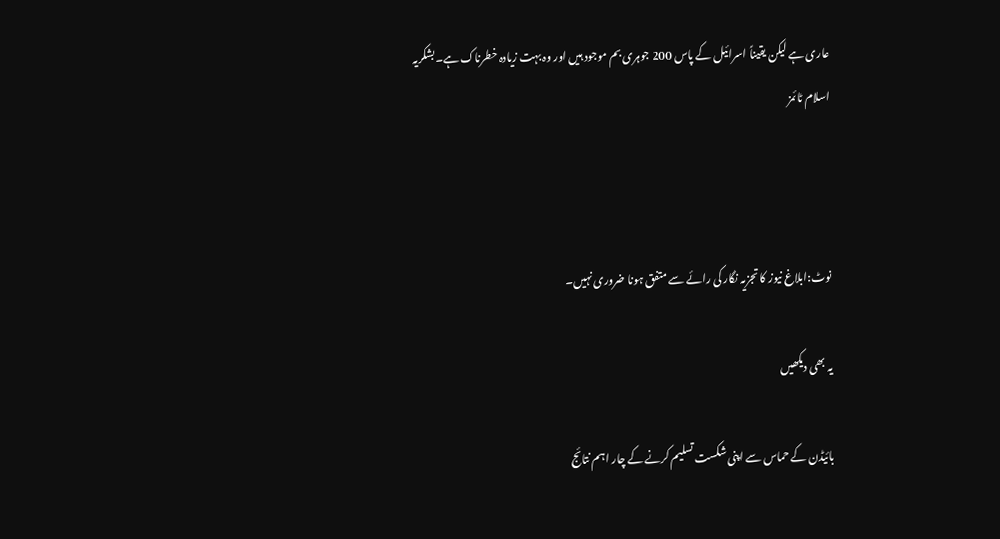عاری ہے لیکن یقیناً اسرائیل کے پاس 200 جوہری بم موجود ہیں اور وہ بہت زیادہ خطرناک ہے۔بشکریہ اسلام ٹائمز



نوٹ:ابلاغ نیوز کا تجزیہ نگار کی رائے سے متفق ہونا ضروری نہیں۔

یہ بھی دیکھیں

بائیڈن کے حماس سے اپنی شکست تسلیم کرنے کے چار اہم نتائج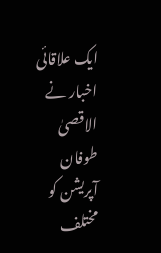ایک علاقائی اخبار نے الاقصیٰ طوفان آپریشن کو مختلف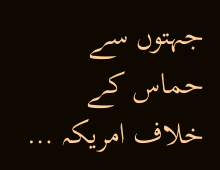جہتوں سے حماس کے خلاف امریکہ …